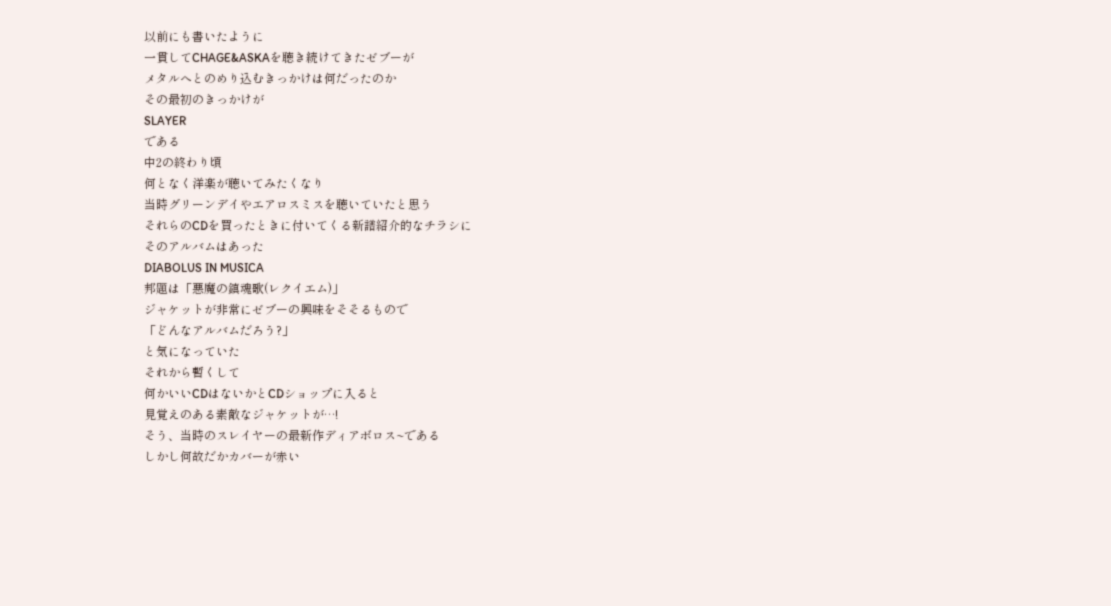以前にも書いたように
一貫してCHAGE&ASKAを聴き続けてきたゼブーが
メタルへとのめり込むきっかけは何だったのか
その最初のきっかけが
SLAYER
である
中2の終わり頃
何となく洋楽が聴いてみたくなり
当時グリーンデイやエアロスミスを聴いていたと思う
それらのCDを買ったときに付いてくる新譜紹介的なチラシに
そのアルバムはあった
DIABOLUS IN MUSICA
邦題は「悪魔の鎮魂歌(レクイエム)」
ジャケットが非常にゼブーの興味をそそるもので
「どんなアルバムだろう?」
と気になっていた
それから暫くして
何かいいCDはないかとCDショップに入ると
見覚えのある素敵なジャケットが…!
そう、当時のスレイヤーの最新作ディアボロス~である
しかし何故だかカバーが赤い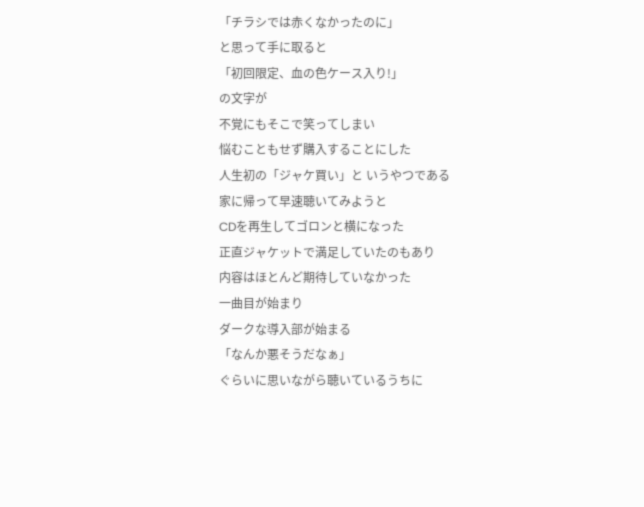「チラシでは赤くなかったのに」
と思って手に取ると
「初回限定、血の色ケース入り!」
の文字が
不覚にもそこで笑ってしまい
悩むこともせず購入することにした
人生初の「ジャケ買い」と いうやつである
家に帰って早速聴いてみようと
CDを再生してゴロンと横になった
正直ジャケットで満足していたのもあり
内容はほとんど期待していなかった
一曲目が始まり
ダークな導入部が始まる
「なんか悪そうだなぁ」
ぐらいに思いながら聴いているうちに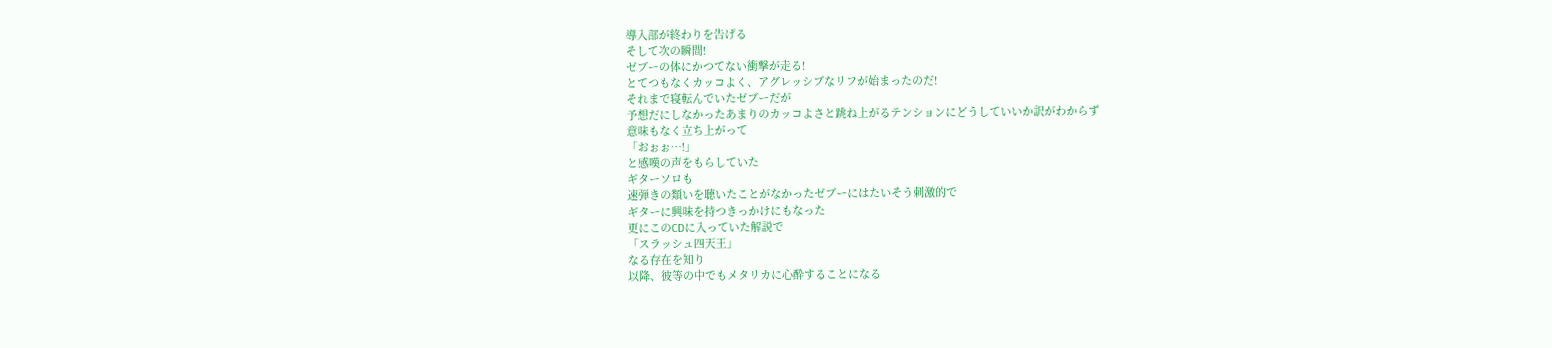導入部が終わりを告げる
そして次の瞬間!
ゼブーの体にかつてない衝撃が走る!
とてつもなくカッコよく、アグレッシブなリフが始まったのだ!
それまで寝転んでいたゼブーだが
予想だにしなかったあまりのカッコよさと跳ね上がるテンションにどうしていいか訳がわからず
意味もなく立ち上がって
「おぉぉ…!」
と感嘆の声をもらしていた
ギターソロも
速弾きの類いを聴いたことがなかったゼブーにはたいそう刺激的で
ギターに興味を持つきっかけにもなった
更にこのCDに入っていた解説で
「スラッシュ四天王」
なる存在を知り
以降、彼等の中でもメタリカに心酔することになる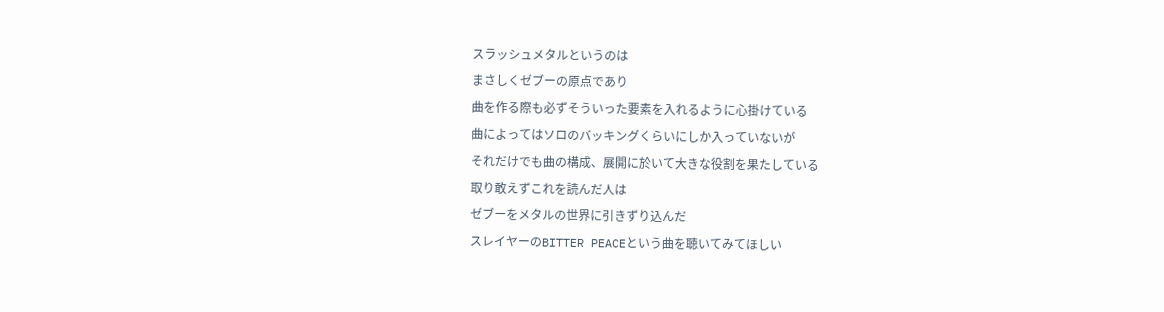スラッシュメタルというのは
まさしくゼブーの原点であり
曲を作る際も必ずそういった要素を入れるように心掛けている
曲によってはソロのバッキングくらいにしか入っていないが
それだけでも曲の構成、展開に於いて大きな役割を果たしている
取り敢えずこれを読んだ人は
ゼブーをメタルの世界に引きずり込んだ
スレイヤーのBITTER PEACEという曲を聴いてみてほしい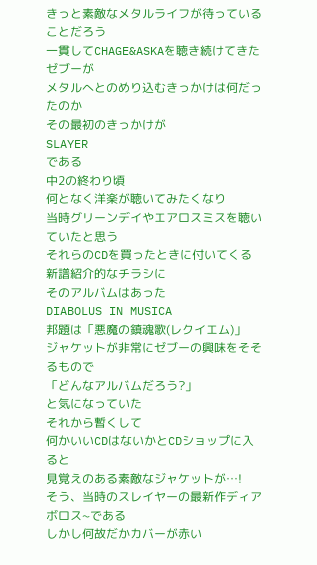きっと素敵なメタルライフが待っていることだろう
一貫してCHAGE&ASKAを聴き続けてきたゼブーが
メタルへとのめり込むきっかけは何だったのか
その最初のきっかけが
SLAYER
である
中2の終わり頃
何となく洋楽が聴いてみたくなり
当時グリーンデイやエアロスミスを聴いていたと思う
それらのCDを買ったときに付いてくる新譜紹介的なチラシに
そのアルバムはあった
DIABOLUS IN MUSICA
邦題は「悪魔の鎮魂歌(レクイエム)」
ジャケットが非常にゼブーの興味をそそるもので
「どんなアルバムだろう?」
と気になっていた
それから暫くして
何かいいCDはないかとCDショップに入ると
見覚えのある素敵なジャケットが…!
そう、当時のスレイヤーの最新作ディアボロス~である
しかし何故だかカバーが赤い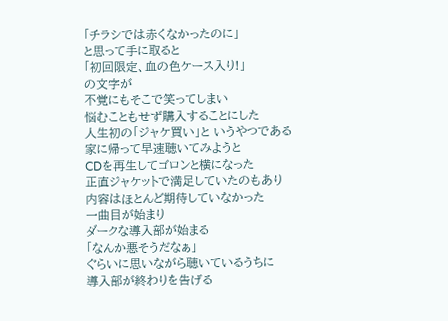「チラシでは赤くなかったのに」
と思って手に取ると
「初回限定、血の色ケース入り!」
の文字が
不覚にもそこで笑ってしまい
悩むこともせず購入することにした
人生初の「ジャケ買い」と いうやつである
家に帰って早速聴いてみようと
CDを再生してゴロンと横になった
正直ジャケットで満足していたのもあり
内容はほとんど期待していなかった
一曲目が始まり
ダークな導入部が始まる
「なんか悪そうだなぁ」
ぐらいに思いながら聴いているうちに
導入部が終わりを告げる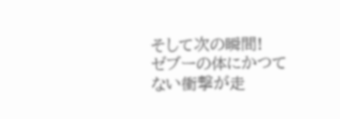そして次の瞬間!
ゼブーの体にかつてない衝撃が走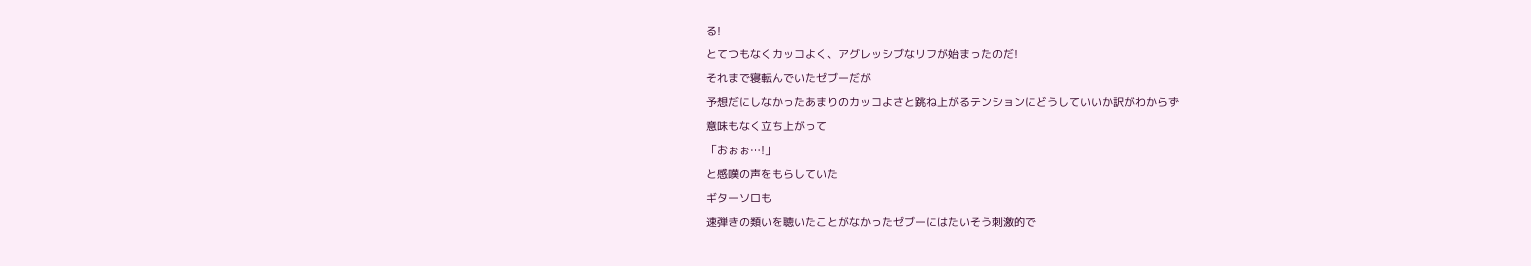る!
とてつもなくカッコよく、アグレッシブなリフが始まったのだ!
それまで寝転んでいたゼブーだが
予想だにしなかったあまりのカッコよさと跳ね上がるテンションにどうしていいか訳がわからず
意味もなく立ち上がって
「おぉぉ…!」
と感嘆の声をもらしていた
ギターソロも
速弾きの類いを聴いたことがなかったゼブーにはたいそう刺激的で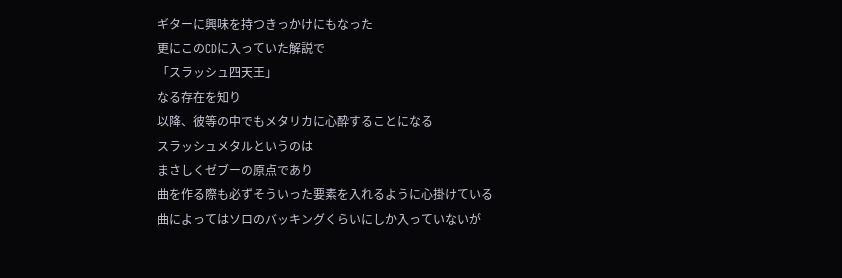ギターに興味を持つきっかけにもなった
更にこのCDに入っていた解説で
「スラッシュ四天王」
なる存在を知り
以降、彼等の中でもメタリカに心酔することになる
スラッシュメタルというのは
まさしくゼブーの原点であり
曲を作る際も必ずそういった要素を入れるように心掛けている
曲によってはソロのバッキングくらいにしか入っていないが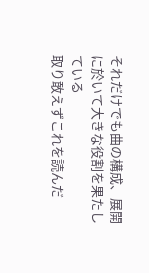それだけでも曲の構成、展開に於いて大きな役割を果たしている
取り敢えずこれを読んだ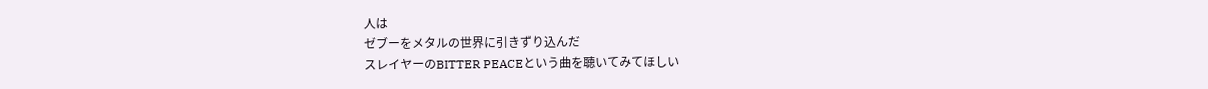人は
ゼブーをメタルの世界に引きずり込んだ
スレイヤーのBITTER PEACEという曲を聴いてみてほしい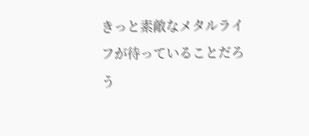きっと素敵なメタルライフが待っていることだろう